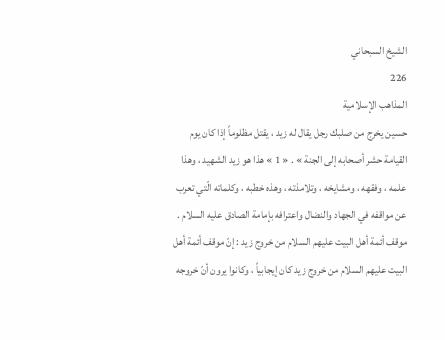الشيخ السبحاني
226
المذاهب الإسلامية
حسين يخرج من صلبك رجل يقال له زيد ، يقتل مظلوماً إذا كان يوم القيامة حشر أصحابه إلى الجنة » . « 1 » هذا هو زيد الشهيد ، وهذا علمه ، وفقهه ، ومشايخه ، وتلامذته ، وهذه خطبه ، وكلماته الّتي تعرب عن مواقفه في الجهاد والنضال واعترافه بإمامة الصادق عليه السلام . موقف أئمة أهل البيت عليهم السلام من خروج زيد : إنّ موقف أئمة أهل البيت عليهم السلام من خروج زيد كان إيجابياً ، وكانوا يرون أنّ خروجه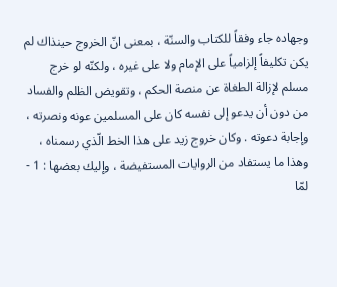وجهاده جاء وفقاً للكتاب والسنّة ، بمعنى انّ الخروج حينذاك لم يكن تكليفاً إلزامياً على الإمام ولا على غيره ، ولكنّه لو خرج مسلم لإزالة الطغاة عن منصة الحكم ، وتقويض الظلم والفساد من دون أن يدعو إلى نفسه كان على المسلمين عونه ونصرته ، وإجابة دعوته . وكان خروج زيد على هذا الخط الّذي رسمناه ، وهذا ما يستفاد من الروايات المستفيضة ، وإليك بعضها : 1 - لمّا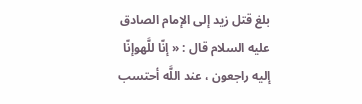بلغ قتل زيد إلى الإمام الصادق عليه السلام قال : « إنّا للَّهوإنّا إليه راجعون ، عند اللَّه أحتسب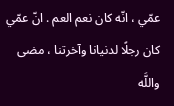عمّي ، انّه كان نعم العم . انّ عمّي كان رجلًا لدنيانا وآخرتنا ، مضى واللَّه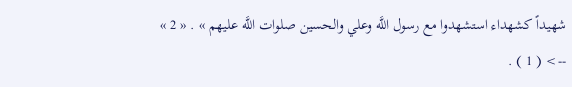شهيداً كشهداء استشهدوا مع رسول اللَّه وعلي والحسين صلوات اللَّه عليهم » . « 2 »
--> ( 1 ) .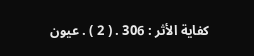كفاية الأثر : 306 . ( 2 ) . عيون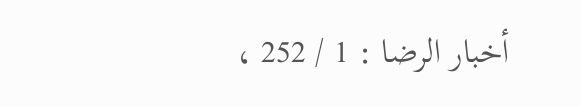أخبار الرضا : 1 / 252 ،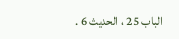الباب 25 ، الحديث 6 .